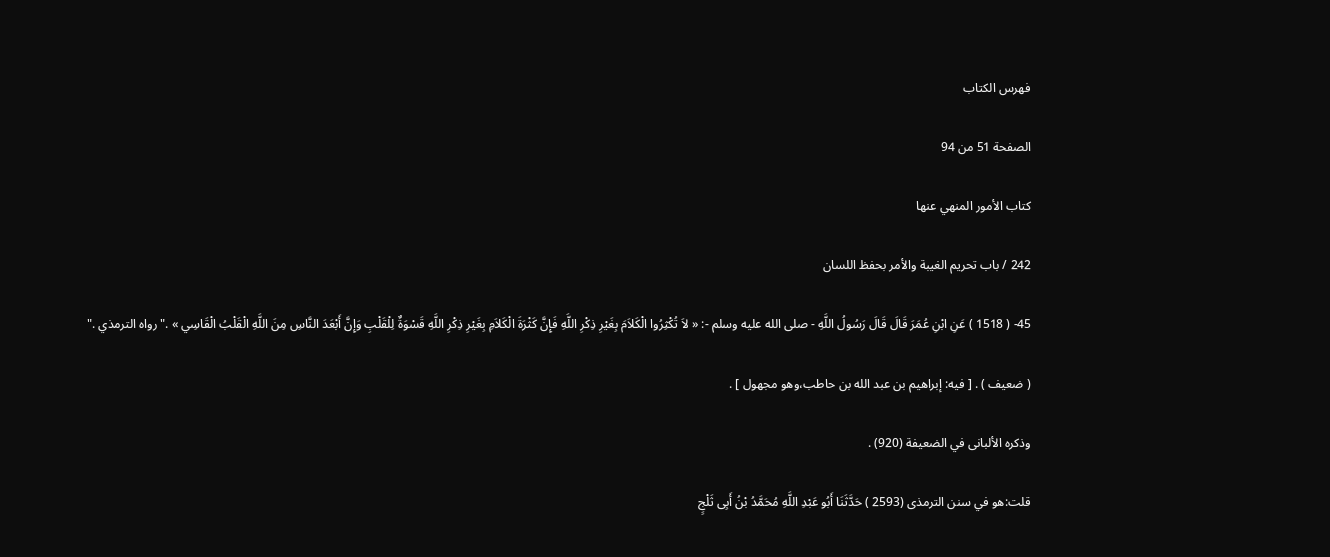فهرس الكتاب

الصفحة 51 من 94

كتاب الأمور المنهي عنها

242 / باب تحريم الغيبة والأمر بحفظ اللسان

45- ( 1518 ) عَنِ ابْنِ عُمَرَ قَالَ قَالَ رَسُولُ اللَّهِ - صلى الله عليه وسلم -: « لاَ تُكْثِرُوا الْكَلاَمَ بِغَيْرِ ذِكْرِ اللَّهِ فَإِنَّ كَثْرَةَ الْكَلاَمِ بِغَيْرِ ذِكْرِ اللَّهِ قَسْوَةٌ لِلْقَلْبِ وَإِنَّ أَبْعَدَ النَّاسِ مِنَ اللَّهِ الْقَلْبُ الْقَاسِي » ."رواه الترمذي ."

( ضعيف ) . [ فيه: إبراهيم بن عبد الله بن حاطب،وهو مجهول ] .

وذكره الألبانى في الضعيفة (920) .

قلت:هو في سنن الترمذى (2593 ) حَدَّثَنَا أَبُو عَبْدِ اللَّهِ مُحَمَّدُ بْنُ أَبِى ثَلْجٍ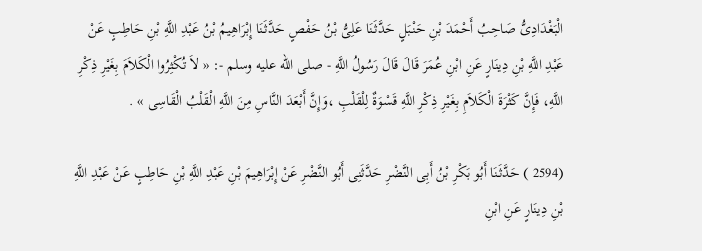الْبَغْدَادِىُّ صَاحِبُ أَحْمَدَ بْنِ حَنْبَلٍ حَدَّثَنَا عَلِىُّ بْنُ حَفْصٍ حَدَّثَنَا إِبْرَاهِيمُ بْنُ عَبْدِ اللَّهِ بْنِ حَاطِبٍ عَنْ عَبْدِ اللَّهِ بْنِ دِينَارٍ عَنِ ابْنِ عُمَرَ قَالَ قَالَ رَسُولُ اللَّهِ - صلى الله عليه وسلم -: « لاَ تُكْثِرُوا الْكَلاَمَ بِغَيْرِ ذِكْرِ اللَّهِ، فَإِنَّ كَثْرَةَ الْكَلاَمِ بِغَيْرِ ذِكْرِ اللَّهِ قَسْوَةٌ لِلْقَلْبِ ،وَإِنَّ أَبْعَدَ النَّاسِ مِنَ اللَّهِ الْقَلْبُ الْقَاسِى » .

(2594 ) حَدَّثَنَا أَبُو بَكْرِ بْنُ أَبِى النَّضْرِ حَدَّثَنِى أَبُو النَّضْرِ عَنْ إِبْرَاهِيمَ بْنِ عَبْدِ اللَّهِ بْنِ حَاطِبٍ عَنْ عَبْدِ اللَّهِ بْنِ دِينَارٍ عَنِ ابْنِ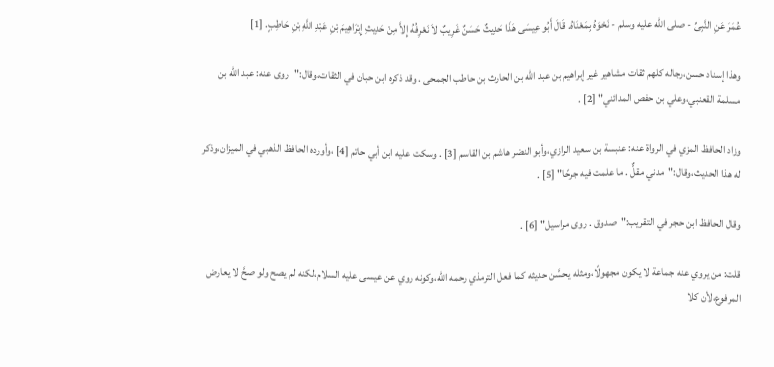عُمَرَ عَنِ النَّبِىِّ - صلى الله عليه وسلم - نَحْوَهُ بِمَعْنَاهُ. قَالَ أَبُو عِيسَى هَذَا حَدِيثٌ حَسَنٌ غَرِيبٌ لاَ نَعْرِفُهُ إِلاَّ مِنْ حَدِيثِ إِبْرَاهِيمَ بْنِ عَبْدِ اللَّهِ بْنِ حَاطِبٍ. [1]

وهذا إسناد حسن،رجاله كلهم ثقات مشاهير غير إبراهيم بن عبد الله بن الحارث بن حاطب الجمحى . وقد ذكره ابن حبان في الثقات،وقال:"روى عنه: عبد الله بن مسلمة القعنبي،وعلي بن حفص المدائني" [2] .

وزاد الحافظ المزي في الرواة عنه: عنبسة بن سعيد الرازي،وأبو النضر هاشم بن القاسم [3] . وسكت عليه ابن أبي حاتم [4] ،وأورده الحافظ الذهبي في الميزان،وذكر له هذا الحديث،وقال:"مدني مقلٌّ . ما علمت فيه جرحًا" [5] .

وقال الحافظ ابن حجر في التقريب:"صدوق . روى مراسيل" [6] .

قلت: من يروي عنه جماعة لا يكون مجهولًا،ومثله يحسَّن حديثه كما فعل الترمذي رحمه الله،وكونه روي عن عيسى عليه السلام،لكنه لم يصح ولو صحَّ لا يعارض المرفوع،لأن كلا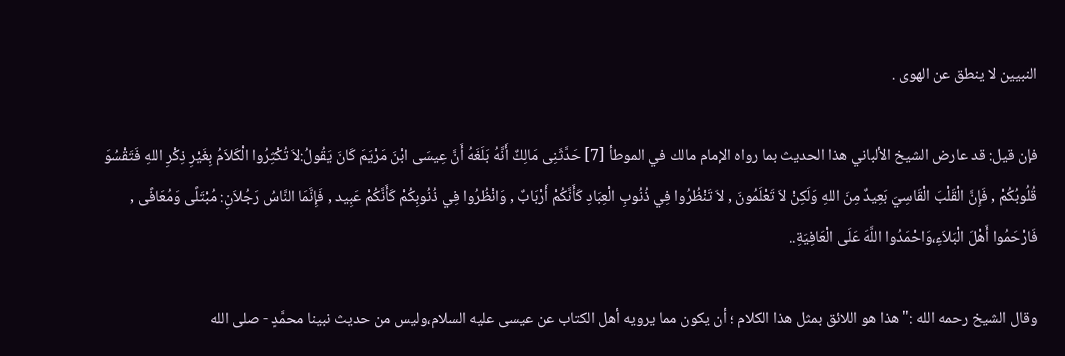النبيين لا ينطق عن الهوى .

فإن قيل: قد عارض الشيخ الألباني هذا الحديث بما رواه الإمام مالك في الموطأ [7] حَدَّثَنِى مَالِكٌ أَنَّهُ بَلَغَهُ أَنَّ عِيسَى ابْنَ مَرْيَمَ كَانَ يَقُولُ:لاَ تُكْثِرُوا الْكَلاَمُ بِغَيْرِ ذِكْرِ اللهِ فَتَقْسُوَ قُلُوبُكُمْ , فَإِنَّ الْقَلْبَ الْقَاسِيَ بَعِيدٌ مِنَ اللهِ وَلَكِنْ لاَ تَعْلَمُونَ , لاَ تَنْظُرُوا فِي ذُنُوبِ الْعِبَادِ كَأَنَّكُمْ أَرْبَابٌ , وَانْظُرُوا فِي ذُنُوبِكُمْ كَأَنَّكُمْ عَبِيد , فَإِنَّمَا النَّاسُ رَجُلاَنِ: مُبْتَلًى وَمُعَافًى , فَارْحَمُوا أَهْلَ الْبَلاَءِ،وَاحْمَدُوا اللَّهَ عَلَى الْعَافِيَةِ..

وقال الشيخ رحمه الله :"هذا هو اللائق بمثل هذا الكلام ؛ أن يكون مما يرويه أهل الكتاب عن عيسى عليه السلام،وليس من حديث نبينا محمَّدٍ - صلى الله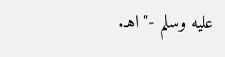عليه وسلم -"اهـ.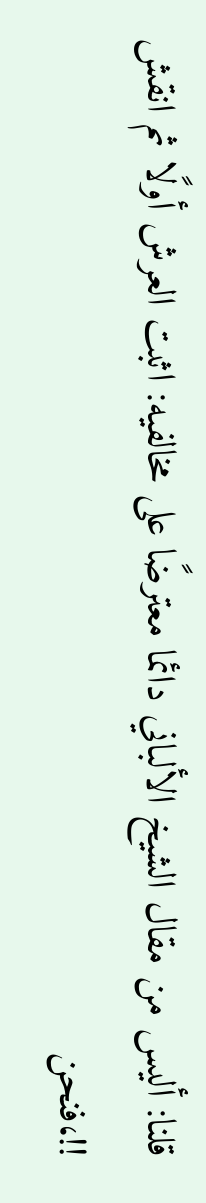قلنا: أليس من مقال الشيخ الألباني دائما معترضًا على مخالفيه: اثبت العرش أولًا ثم انقش !!،فنحن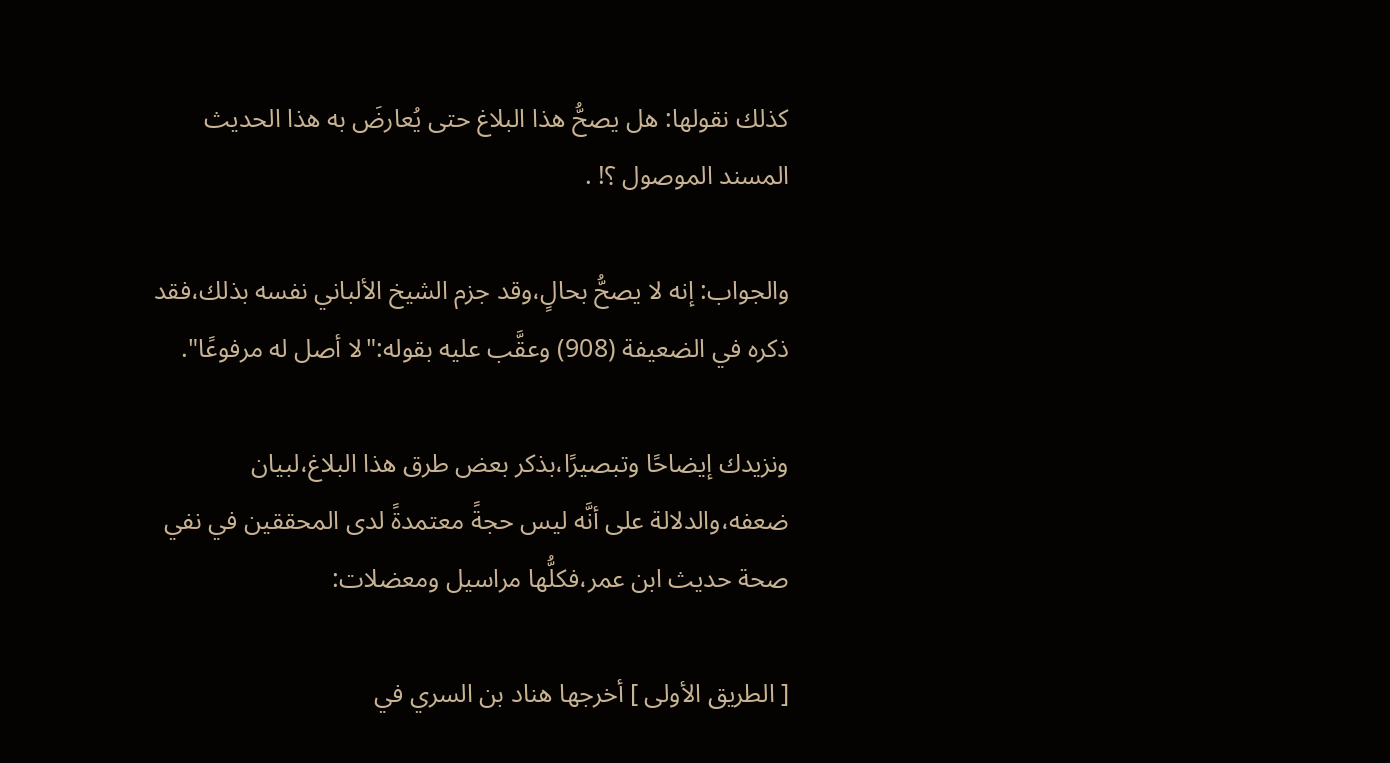كذلك نقولها: هل يصحُّ هذا البلاغ حتى يُعارضَ به هذا الحديث المسند الموصول ؟! .

والجواب: إنه لا يصحُّ بحالٍ،وقد جزم الشيخ الألباني نفسه بذلك،فقد ذكره في الضعيفة (908) وعقَّب عليه بقوله:"لا أصل له مرفوعًا".

ونزيدك إيضاحًا وتبصيرًا،بذكر بعض طرق هذا البلاغ،لبيان ضعفه،والدلالة على أنَّه ليس حجةً معتمدةً لدى المحققين في نفي صحة حديث ابن عمر،فكلُّها مراسيل ومعضلات:

[ الطريق الأولى ] أخرجها هناد بن السري في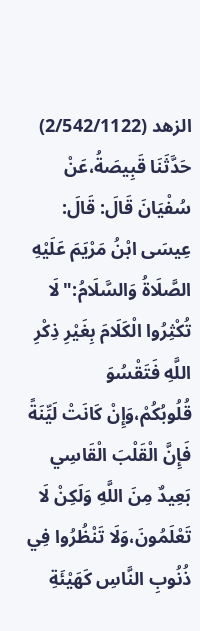الزهد (2/542/1122) حَدَّثَنَا قَبِيصَةُ،عَنْ سُفْيَانَ قَالَ: قَالَ: عِيسَى ابْنُ مَرْيَمَ عَلَيْهِ الصَّلَاةُ وَالسَّلَامُ:"لَا تُكْثِرُوا الْكَلَامَ بِغَيْرِ ذِكْرِ اللَّهِ فَتَقْسُوَ قُلُوبُكُمْ،وَإِنْ كَانَتْ لَيِّنَةً فَإِنَّ الْقَلْبَ الْقَاسِي بَعِيدٌ مِنَ اللَّهِ وَلَكِنْ لَا تَعْلَمُونَ،وَلَا تَنْظُرُوا فِي ذُنُوبِ النَّاسِ كَهَيْئَةِ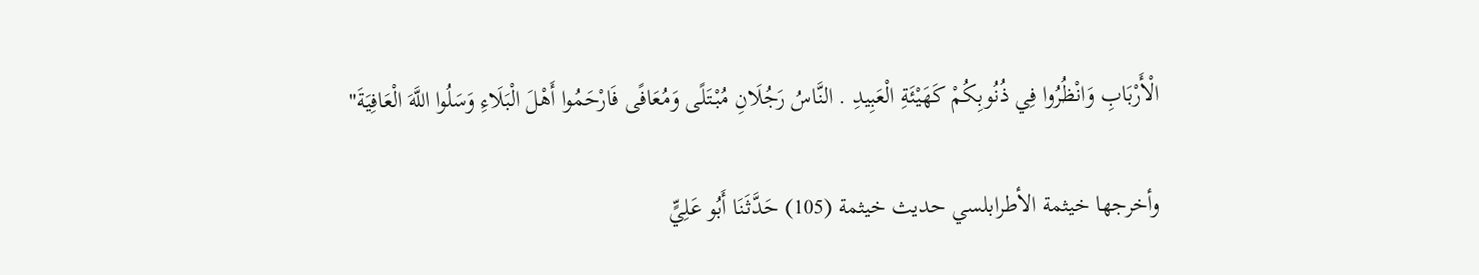الْأَرْبَابِ وَانْظُرُوا فِي ذُنُوبِكُمْ كَهَيْئَةِ الْعَبِيدِ . النَّاسُ رَجُلَانِ مُبْتَلًى وَمُعَافًى فَارْحَمُوا أَهْلَ الْبَلَاءِ وَسَلُوا اللَّهَ الْعَافِيَةَ"

وأخرجها خيثمة الأطرابلسي حديث خيثمة (105) حَدَّثَنَا أَبُو عَلِيٍّ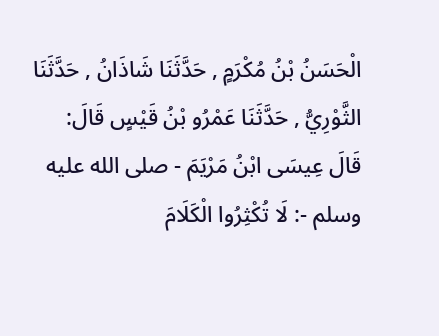الْحَسَنُ بْنُ مُكْرَمٍ , حَدَّثَنَا شَاذَانُ , حَدَّثَنَا الثَّوْرِيُّ , حَدَّثَنَا عَمْرُو بْنُ قَيْسٍ قَالَ: قَالَ عِيسَى ابْنُ مَرْيَمَ - صلى الله عليه وسلم -: لَا تُكْثِرُوا الْكَلَامَ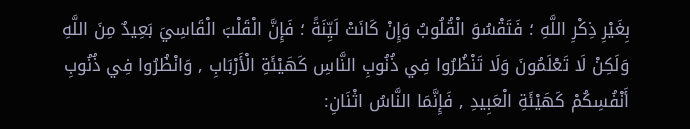بِغَيْرِ ذِكْرِ اللَّهِ ؛ فَتَقْسُوَ الْقُلُوبُ وَإِنْ كَانَتْ لَيِّنَةً ؛ فَإِنَّ الْقَلْبَ الْقَاسِيَ بَعِيدٌ مِنَ اللَّهِ وَلَكِنْ لَا تَعْلَمُونَ وَلَا تَنْظُرُوا فِي ذُنُوبِ النَّاسِ كَهَيْئَةِ الْأَرْبَابِ , وَانْظُرُوا فِي ذُنُوبِ أَنْفُسِكُمْ كَهَيْئَةِ الْعَبِيدِ , فَإِنَّمَا النَّاسُ اثْنَانِ: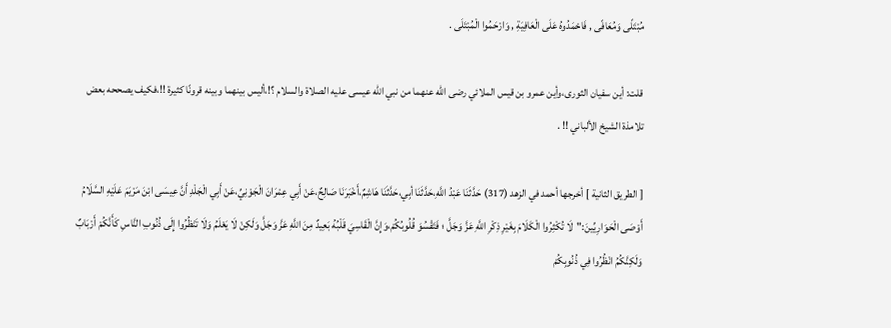مُبْتَلًى وَمُعَافًى , فَاحْمَدُوهُ عَلَى الْعَافِيَةِ , وَارْحَمُوا الْمُبْتَلَى .

قلت: أين سفيان الثورى،وأين عمرو بن قيس الملائي رضى الله عنهما من نبي الله عيسى عليه الصلاة والسلام ؟!،أليس بينهما وبينه قرونًا كثيرة !!،فكيف يصححه بعض تلامذة الشيخ الألباني !! .

[ الطريق الثانية ] أخرجها أحمد في الزهد (317) حَدَّثَنَا عَبْدُ اللَّهِ،حَدَّثَنَا أبِي،حَدَّثَنَا هَاشِمٌ،أَخْبَرَنَا صَالِحٌ،عَنْ أَبِي عِمْرَانَ الْجَوْنِيِّ،عَنْ أَبِي الْجَلْدِ أَنَّ عِيسَى ابْنَ مَرْيَمَ عَلَيْهِ السَّلَامُ أَوْصَى الْحَوَارِيِّينَ:"لَا تُكْثِرُوا الْكَلَامَ بِغَيْرِ ذِكْرِ اللَّهِ عَزَّ وَجَلَّ ؛ فَتَقْسُوَ قُلُوبُكُمْ،وَإِنَّ الْقَاسِيَ قَلْبُهُ بَعِيدٌ مِنَ اللَّهِ عَزَّ وَجَلَّ وَلَكِنْ لَا يَعْلَمُ وَلَا تَنْظُرُوا إِلَى ذُنُوبِ النَّاسِ كَأَنَّكُمْ أَرْبَابٌ وَلَكِنَّكُمُ انْظُرُوا فِي ذُنُوبِكُمْ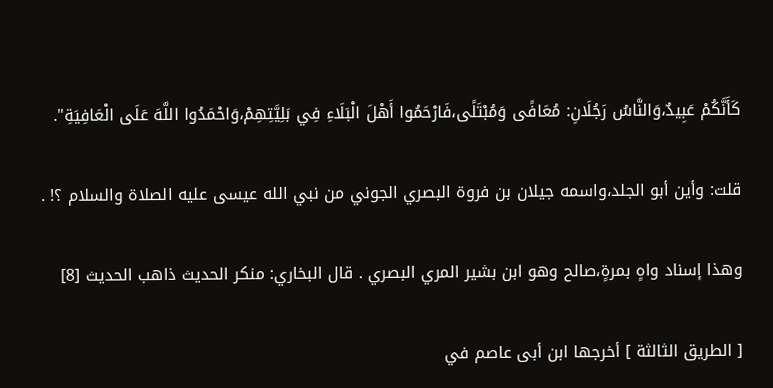كَأَنَّكُمْ عَبِيدٌ،وَالنَّاسُ رَجُلَانِ: مُعَافًى وَمُبْتَلًى،فَارْحَمُوا أَهْلَ الْبَلَاءِ فِي بَلِيَّتِهِمْ،وَاحْمَدُوا اللَّهَ عَلَى الْعَافِيَةِ".

قلت: وأين أبو الجلد،واسمه جيلان بن فروة البصري الجوني من نبي الله عيسى عليه الصلاة والسلام ؟! .

وهذا إسناد واهٍ بمرةٍ،صالح وهو ابن بشير المري البصري . قال البخاري: منكر الحديث ذاهب الحديث [8]

[ الطريق الثالثة ] أخرجها ابن أبى عاصم في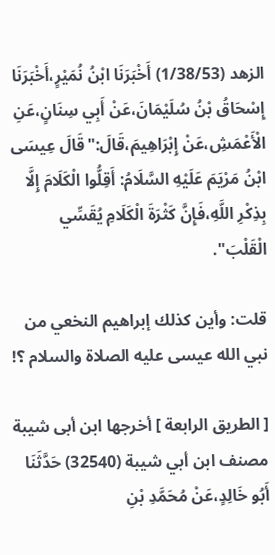الزهد (1/38/53) أَخْبَرَنَا ابْنُ نُمَيْرٍ،أَخْبَرَنَا إِسْحَاقُ بْنُ سُلَيْمَانَ،عَنْ أَبِي سِنَانٍ،عَنِ الْأَعْمَشِ،عَنْ إِبْرَاهِيمَ،قَالَ:"قَالَ عِيسَى ابْنُ مَرْيَمَ عَلَيْهِ السَّلَامُ: أَقِلُّوا الْكَلَامَ إِلَّا بِذِكْرِ اللَّهِ،فَإِنَّ كَثْرَةَ الْكَلَامِ يُقَسِّي الْقَلْبَ".

قلت: وأين كذلك إبراهيم النخعي من نبي الله عيسى عليه الصلاة والسلام ؟!

[ الطريق الرابعة ] أخرجها ابن أبى شيبة مصنف ابن أبي شيبة (32540) حَدَّثَنَا أَبُو خَالِدٍ،عَنْ مُحَمَّدِ بْنِ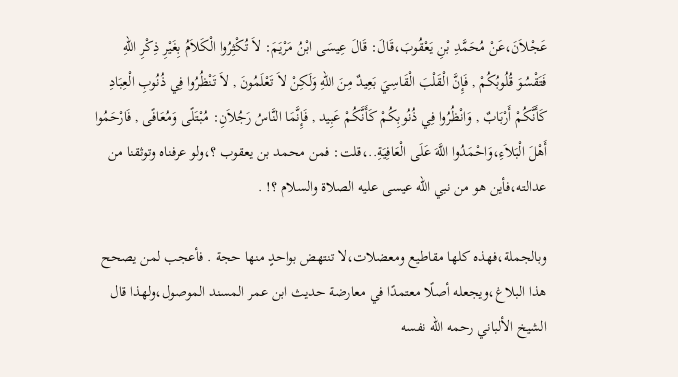عَجْلاَنَ،عَنْ مُحَمَّدِ بْنِ يَعْقُوبَ،قَالَ: قَالَ عِيسَى ابْنُ مَرْيَمَ: لاَ تُكْثِرُوا الْكَلاَمُ بِغَيْرِ ذِكْرِ اللهِ فَتَقْسُوَ قُلُوبُكُمْ , فَإِنَّ الْقَلْبَ الْقَاسِيَ بَعِيدٌ مِنَ اللهِ وَلَكِنْ لاَ تَعْلَمُونَ , لاَ تَنْظُرُوا فِي ذُنُوبِ الْعِبَادِ كَأَنَّكُمْ أَرْبَابٌ , وَانْظُرُوا فِي ذُنُوبِكُمْ كَأَنَّكُمْ عَبِيد , فَإِنَّمَا النَّاسُ رَجُلاَنِ: مُبْتَلًى وَمُعَافًى , فَارْحَمُوا أَهْلَ الْبَلاَءِ،وَاحْمَدُوا اللَّهَ عَلَى الْعَافِيَةِ..،قلت: فمن محمد بن يعقوب ؟،ولو عرفناه وتوثقنا من عدالته،فأين هو من نبي الله عيسى عليه الصلاة والسلام ؟! .

وبالجملة،فهذه كلها مقاطيع ومعضلات،لا تنتهض بواحدٍ منها حجة . فأعجب لمن يصحح هذا البلاغ،ويجعله أصلًا معتمدًا في معارضة حديث ابن عمر المسند الموصول،ولهذا قال الشيخ الألباني رحمه الله نفسه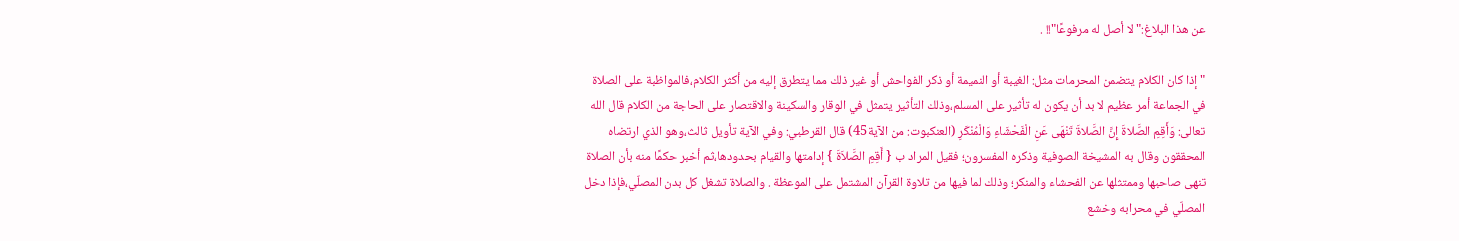عن هذا البلاغ:"لا أصل له مرفوعًا"!! .

"إذا كان الكلام يتضمن المحرمات مثل: الغيبة أو النميمة أو ذكر الفواحش أو غير ذلك مما يتطرق إليه من أكثر الكلام،فالمواظبة على الصلاة في الجماعة أمر عظيم لا بد أن يكون له تأثير على المسلم،وذلك التأثير يتمثل في الوقار والسكينة والاقتصار على الحاجة من الكلام قال الله تعالى: وَأَقِمِ الصَّلاةَ إِنَّ الصَّلاةَ تَنْهَى عَنِ الْفَحْشَاءِ وَالْمُنْكَرِ (العنكبوت: من الآية45) قال القرطبي: وفي الآية تأويل ثالث،وهو الذي ارتضاه المحققون وقال به المشيخة الصوفية وذكره المفسرون؛ فقيل المراد ب { أَقِمِ الصَّلاَةَ } إدامتها والقيام بحدودها،ثم أخبر حكمًا منه بأن الصلاة تنهى صاحبها وممتثلها عن الفحشاء والمنكر؛ وذلك لما فيها من تلاوة القرآن المشتمل على الموعظة . والصلاة تشغل كل بدن المصلّي،فإذا دخل المصلّي في محرابه وخشع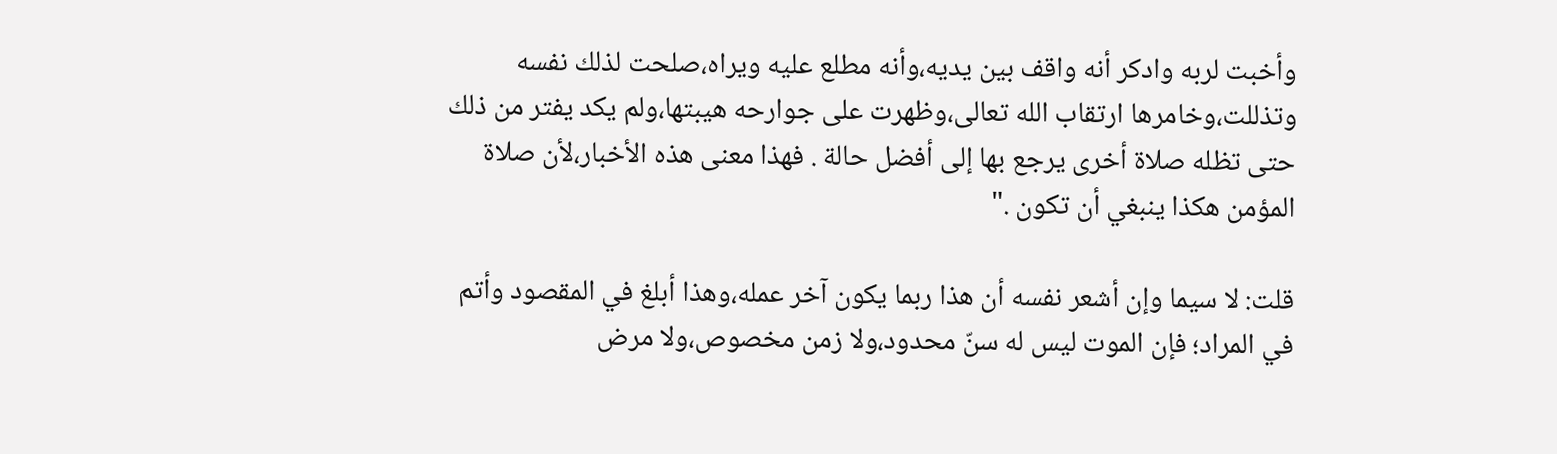وأخبت لربه وادكر أنه واقف بين يديه،وأنه مطلع عليه ويراه،صلحت لذلك نفسه وتذللت،وخامرها ارتقاب الله تعالى،وظهرت على جوارحه هيبتها،ولم يكد يفتر من ذلك حتى تظله صلاة أخرى يرجع بها إلى أفضل حالة . فهذا معنى هذه الأخبار،لأن صلاة المؤمن هكذا ينبغي أن تكون ."

قلت: لا سيما وإن أشعر نفسه أن هذا ربما يكون آخر عمله،وهذا أبلغ في المقصود وأتم في المراد؛ فإن الموت ليس له سنّ محدود،ولا زمن مخصوص،ولا مرض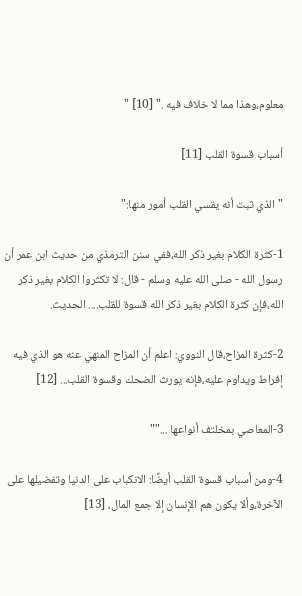معلوم،وهذا مما لا خلاف فيه ." [10] "

أسباب قسوة القلب [11]

"الذي ثبت أنه يقسي القلب أمور منها:"

1-كثرة الكلام بغير ذكر الله،ففي سنن الترمذي من حديث ابن عمر أن رسول الله - صلى الله عليه وسلم - قال: لا تكثروا الكلام بغير ذكر الله،فإن كثرة الكلام بغير ذكر الله قسوة للقلب.... الحديث.

2-كثرة المزاح،قال النووي: اعلم أن المزاح المنهي عنه هو الذي فيه إفراط ويداوم عليه،فإنه يورث الضحك وقسوة القلب... [12]

3-المعاصي بمخلتف أنواعها ...""

4-ومن أسباب قسوة القلب أيضًا: الانكباب على الدنيا وتفضيلها على الآخرة،وألا يكون هم الإنسان إلا جمع المال، [13]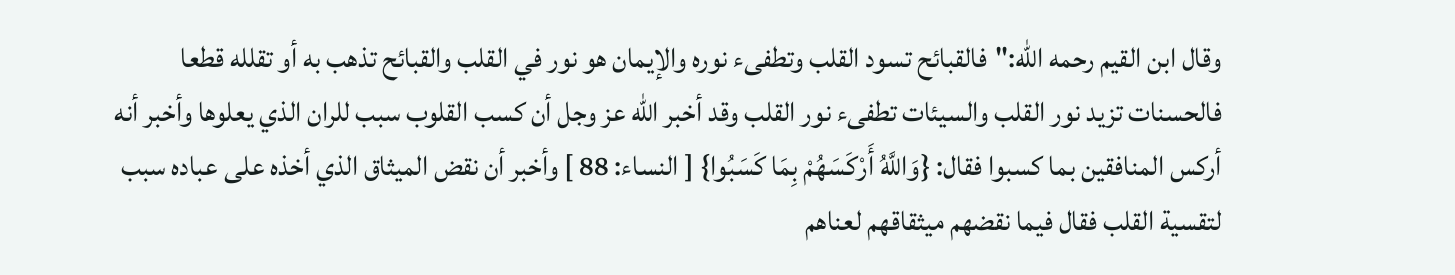وقال ابن القيم رحمه الله:"فالقبائح تسود القلب وتطفىء نوره والإيمان هو نور في القلب والقبائح تذهب به أو تقلله قطعا فالحسنات تزيد نور القلب والسيئات تطفىء نور القلب وقد أخبر الله عز وجل أن كسب القلوب سبب للران الذي يعلوها وأخبر أنه أركس المنافقين بما كسبوا فقال: {وَاللَّهُ أَرْكَسَهُمْ بِمَا كَسَبُوا} [ النساء: 88 ] وأخبر أن نقض الميثاق الذي أخذه على عباده سبب لتقسية القلب فقال فيما نقضهم ميثقاقهم لعناهم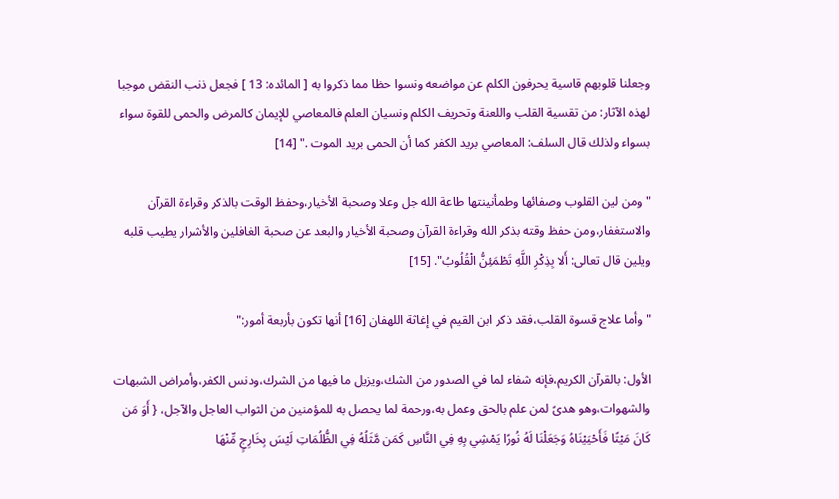وجعلنا قلوبهم قاسية يحرفون الكلم عن مواضعه ونسوا حظا مما ذكروا به [ المائده: 13 ] فجعل ذنب النقض موجبا لهذه الآثار: من تقسية القلب واللعنة وتحريف الكلم ونسيان العلم فالمعاصي للإيمان كالمرض والحمى للقوة سواء بسواء ولذلك قال السلف: المعاصي بريد الكفر كما أن الحمى بريد الموت ." [14]

"ومن لين القلوب وصفائها وطمأنينتها طاعة الله جل وعلا وصحبة الأخيار،وحفظ الوقت بالذكر وقراءة القرآن والاستغفار،ومن حفظ وقته بذكر الله وقراءة القرآن وصحبة الأخيار والبعد عن صحبة الغافلين والأشرار يطيب قلبه ويلين قال تعالى: أَلا بِذِكْرِ اللَّهِ تَطْمَئِنُّ الْقُلُوبُ". [15]

"وأما علاج قسوة القلب،فقد ذكر ابن القيم في إغاثة اللهفان [16] أنها تكون بأربعة أمور:"

الأول: بالقرآن الكريم،فإنه شفاء لما في الصدور من الشك،ويزيل ما فيها من الشرك،ودنس الكفر،وأمراض الشبهات والشهوات،وهو هدىً لمن علم بالحق وعمل به،ورحمة لما يحصل به للمؤمنين من الثواب العاجل والآجل، { أَوَ مَن كَانَ مَيْتًا فَأَحْيَيْنَاهُ وَجَعَلْنَا لَهُ نُورًا يَمْشِي بِهِ فِي النَّاسِ كَمَن مَّثَلُهُ فِي الظُّلُمَاتِ لَيْسَ بِخَارِجٍ مِّنْهَا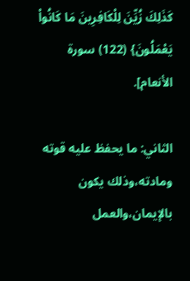كَذَلِكَ زُيِّنَ لِلْكَافِرِينَ مَا كَانُواْ يَعْمَلُونَ} (122) سورة الأنعام].

الثاني: ما يحفظ عليه قوته ومادته،وذلك يكون بالإيمان،والعمل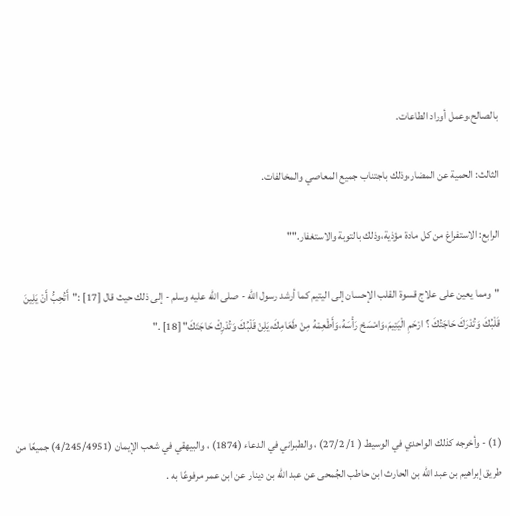بالصالح،وعمل أوراد الطاعات.

الثالث: الحمية عن المضار،وذلك باجتناب جميع المعاصي والمخالفات.

الرابع: الاستفراغ من كل مادة مؤذية،وذلك بالتوبة والاستغفار.""

"ومما يعين على علاج قسوة القلب الإحسان إلى اليتيم كما أرشد رسول الله - صلى الله عليه وسلم - إلى ذلك حيث قال [17] :"أَتُحِبُّ أَنْ يَلِينَ قَلْبُكَ وَتُدْرَكَ حَاجَتُكَ ؟ ارْحَمِ الْيَتِيمَ،وَامْسَحْ رَأْسَهُ،وَأَطْعِمْهُ مِنْ طَعَامِكَ،يَلِنْ قَلْبُكَ وَتُدْرِكْ حَاجَتَكَ" [18] ."



(1) - وأخرجه كذلك الواحدي في الوسيط ( 1/ 27/2) ، والطبراني في الدعاء (1874) ، والبيهقي في شعب الإيمان (4/245/4951) جميعًا من طريق إبراهيم بن عبد الله بن الحارث ابن حاطب الجُمحى عن عبد الله بن دينار عن ابن عمر مرفوعًا به .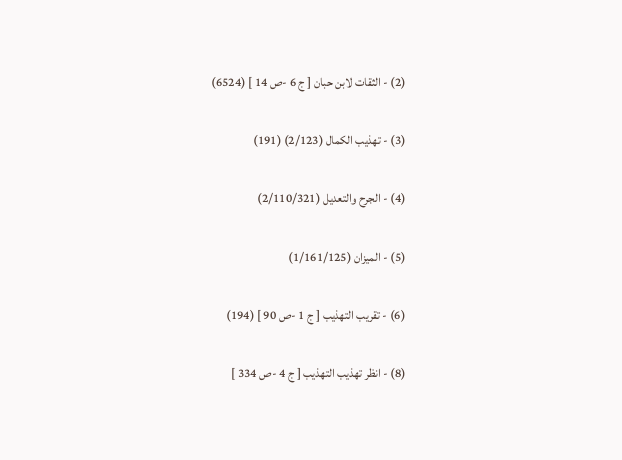(2) - الثقات لابن حبان [ ج 6 -ص 14 ] (6524)

(3) - تهذيب الكمال (2/123) (191)

(4) - الجرح والتعديل (2/110/321)

(5) - الميزان (1/161/125)

(6) - تقريب التهذيب [ ج 1 -ص 90 ] (194)

(8) - انظر تهذيب التهذيب [ ج 4 -ص 334 ]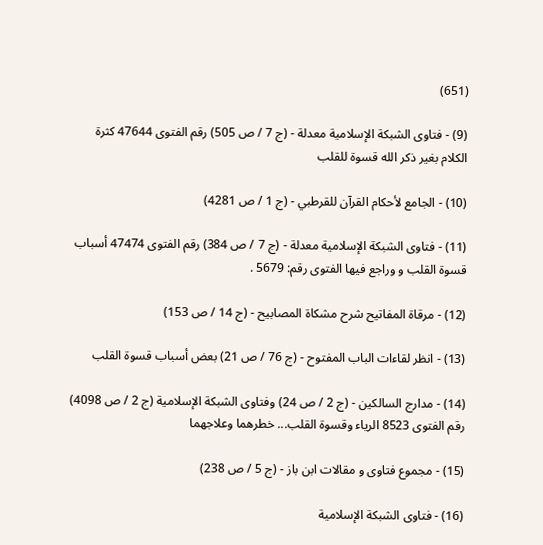(651)

(9) - فتاوى الشبكة الإسلامية معدلة - (ج 7 / ص 505) رقم الفتوى 47644 كثرة الكلام بغير ذكر الله قسوة للقلب

(10) - الجامع لأحكام القرآن للقرطبي - (ج 1 / ص 4281)

(11) - فتاوى الشبكة الإسلامية معدلة - (ج 7 / ص 384) رقم الفتوى 47474 أسباب قسوة القلب و وراجع فيها الفتوى رقم: 5679 .

(12) - مرقاة المفاتيح شرح مشكاة المصابيح - (ج 14 / ص 153)

(13) - انظر لقاءات الباب المفتوح - (ج 76 / ص 21) بعض أسباب قسوة القلب

(14) - مدارج السالكين - (ج 2 / ص 24) وفتاوى الشبكة الإسلامية (ج 2 / ص 4098) رقم الفتوى 8523 الرياء وقسوة القلب... خطرهما وعلاجهما

(15) - مجموع فتاوى و مقالات ابن باز - (ج 5 / ص 238)

(16) - فتاوى الشبكة الإسلامية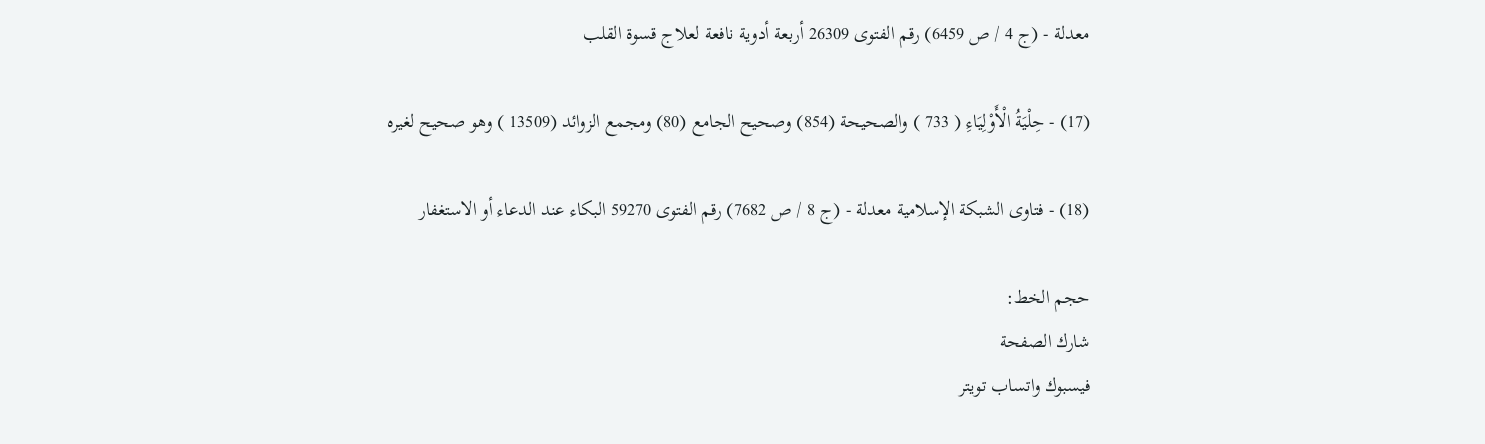معدلة - (ج 4 / ص 6459) رقم الفتوى 26309 أربعة أدوية نافعة لعلاج قسوة القلب

(17) - حِلْيَةُ الْأَوْلِيَاءِ ( 733 ) والصحيحة (854) وصحيح الجامع (80) ومجمع الزوائد (13509 ) وهو صحيح لغيره

(18) - فتاوى الشبكة الإسلامية معدلة - (ج 8 / ص 7682) رقم الفتوى 59270 البكاء عند الدعاء أو الاستغفار

حجم الخط:
شارك الصفحة
فيسبوك واتساب تويتر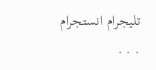تليجرام انستجرام
. . .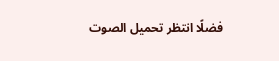فضلًا انتظر تحميل الصوت